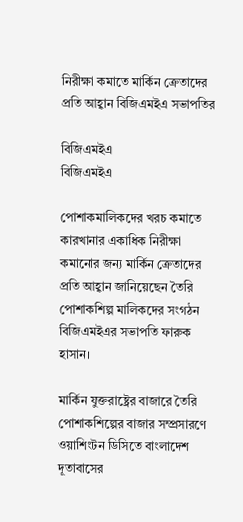নিরীক্ষা কমাতে মার্কিন ক্রেতাদের প্রতি আহ্বান বিজিএমইএ সভাপতির

বিজিএমইএ
বিজিএমইএ

পোশাকমালিকদের খরচ কমাতে কারখানার একাধিক নিরীক্ষা কমানোর জন্য মার্কিন ক্রেতাদের প্রতি আহ্বান জানিয়েছেন তৈরি পোশাকশিল্প মালিকদের সংগঠন বিজিএমইএর সভাপতি ফারুক হাসান।

মার্কিন যুক্তরাষ্ট্রের বাজারে তৈরি পোশাকশিল্পের বাজার সম্প্রসারণে ওয়াশিংটন ডিসিতে বাংলাদেশ দূতাবাসের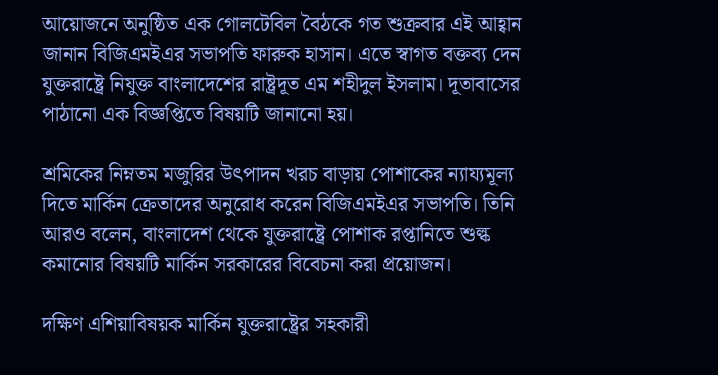আয়োজনে অনুষ্ঠিত এক গোলটেবিল বৈঠকে গত শুক্রবার এই আহ্বান জানান বিজিএমইএর সভাপতি ফারুক হাসান। এতে স্বাগত বক্তব্য দেন যুক্তরাষ্ট্রে নিযুক্ত বাংলাদেশের রাষ্ট্রদূত এম শহীদুল ইসলাম। দূতাবাসের পাঠানো এক বিজ্ঞপ্তিতে বিষয়টি জানানো হয়।

শ্রমিকের নিম্নতম মজুরির উৎপাদন খরচ বাড়ায় পোশাকের ন্যায্যমূল্য দিতে মার্কিন ক্রেতাদের অনুরোধ করেন বিজিএমইএর সভাপতি। তিনি আরও বলেন, বাংলাদেশ থেকে যুক্তরাষ্ট্রে পোশাক রপ্তানিতে শুল্ক কমানোর বিষয়টি মার্কিন সরকারের বিবেচনা করা প্রয়োজন।

দক্ষিণ এশিয়াবিষয়ক মার্কিন যুক্তরাষ্ট্রের সহকারী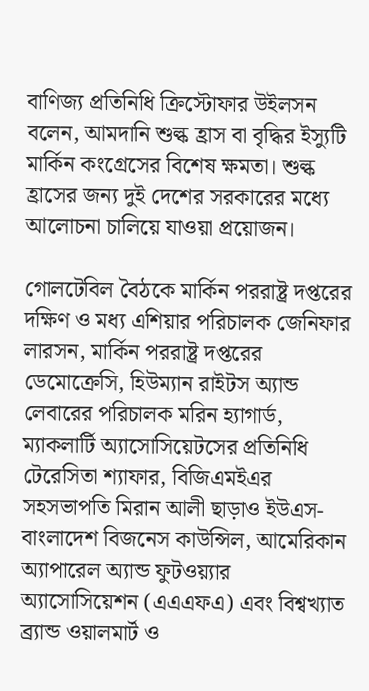বাণিজ্য প্রতিনিধি ক্রিস্টোফার উইলসন বলেন, আমদানি শুল্ক হ্রাস বা বৃদ্ধির ইস্যুটি মার্কিন কংগ্রেসের বিশেষ ক্ষমতা। শুল্ক হ্রাসের জন্য দুই দেশের সরকারের মধ্যে আলোচনা চালিয়ে যাওয়া প্রয়োজন।

গোলটেবিল বৈঠকে মার্কিন পররাষ্ট্র দপ্তরের দক্ষিণ ও মধ্য এশিয়ার পরিচালক জেনিফার লারসন, মার্কিন পররাষ্ট্র দপ্তরের ডেমোক্রেসি, হিউম্যান রাইটস অ্যান্ড লেবারের পরিচালক মরিন হ্যাগার্ড, ম্যাকলার্টি অ্যাসোসিয়েটসের প্রতিনিধি টেরেসিতা শ্যাফার, বিজিএমইএর সহসভাপতি মিরান আলী ছাড়াও ইউএস-বাংলাদেশ বিজনেস কাউন্সিল, আমেরিকান অ্যাপারেল অ্যান্ড ফুটওয়্যার অ্যাসোসিয়েশন (এএএফএ) এবং বিশ্বখ্যাত ব্র্যান্ড ওয়ালমার্ট ও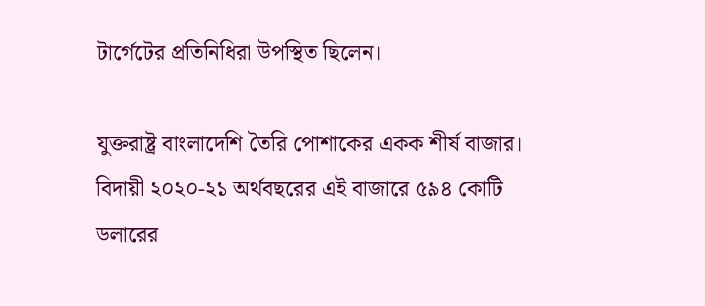টার্গেটের প্রতিনিধিরা উপস্থিত ছিলেন।

যুক্তরাষ্ট্র বাংলাদেশি তৈরি পোশাকের একক শীর্ষ বাজার। বিদায়ী ২০২০-২১ অর্থবছরের এই বাজারে ৫৯৪ কোটি ডলারের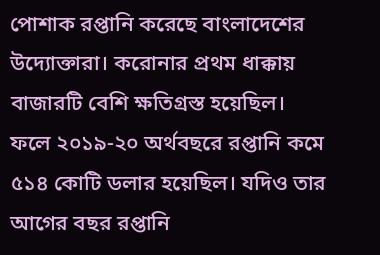পোশাক রপ্তানি করেছে বাংলাদেশের উদ্যোক্তারা। করোনার প্রথম ধাক্কায় বাজারটি বেশি ক্ষতিগ্রস্ত হয়েছিল। ফলে ২০১৯-২০ অর্থবছরে রপ্তানি কমে ৫১৪ কোটি ডলার হয়েছিল। যদিও তার আগের বছর রপ্তানি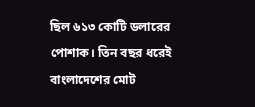ছিল ৬১৩ কোটি ডলারের পোশাক। তিন বছর ধরেই বাংলাদেশের মোট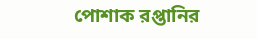পোশাক রপ্তানির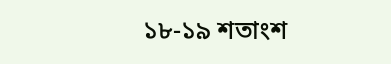১৮-১৯ শতাংশ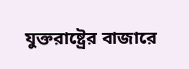যুক্তরাষ্ট্রের বাজারে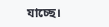যাচ্ছে।